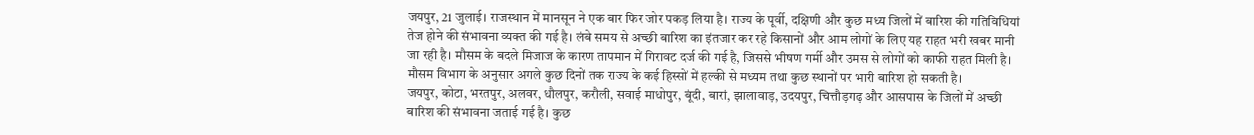जयपुर, 21 जुलाई। राजस्थान में मानसून ने एक बार फिर जोर पकड़ लिया है। राज्य के पूर्वी, दक्षिणी और कुछ मध्य जिलों में बारिश की गतिविधियां तेज होने की संभावना व्यक्त की गई है। लंबे समय से अच्छी बारिश का इंतजार कर रहे किसानों और आम लोगों के लिए यह राहत भरी खबर मानी जा रही है। मौसम के बदले मिजाज के कारण तापमान में गिरावट दर्ज की गई है, जिससे भीषण गर्मी और उमस से लोगों को काफी राहत मिली है। मौसम विभाग के अनुसार अगले कुछ दिनों तक राज्य के कई हिस्सों में हल्की से मध्यम तथा कुछ स्थानों पर भारी बारिश हो सकती है।
जयपुर, कोटा, भरतपुर, अलवर, धौलपुर, करौली, सवाई माधोपुर, बूंदी, बारां, झालावाड़, उदयपुर, चित्तौड़गढ़ और आसपास के जिलों में अच्छी बारिश की संभावना जताई गई है। कुछ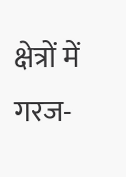क्षेत्रों में गरज-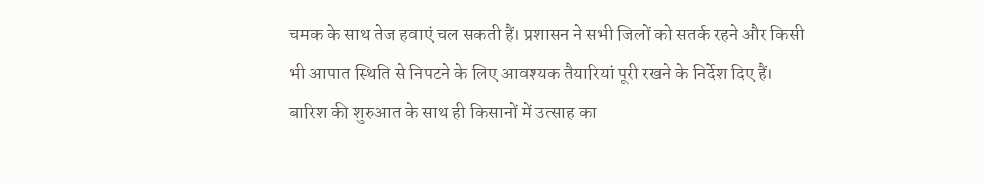चमक के साथ तेज हवाएं चल सकती हैं। प्रशासन ने सभी जिलों को सतर्क रहने और किसी भी आपात स्थिति से निपटने के लिए आवश्यक तैयारियां पूरी रखने के निर्देश दिए हैं।
बारिश की शुरुआत के साथ ही किसानों में उत्साह का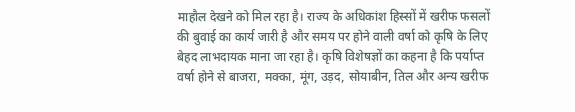माहौल देखने को मिल रहा है। राज्य के अधिकांश हिस्सों में खरीफ फसलों की बुवाई का कार्य जारी है और समय पर होने वाली वर्षा को कृषि के लिए बेहद लाभदायक माना जा रहा है। कृषि विशेषज्ञों का कहना है कि पर्याप्त वर्षा होने से बाजरा, मक्का, मूंग, उड़द, सोयाबीन, तिल और अन्य खरीफ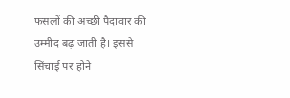फसलों की अच्छी पैदावार की उम्मीद बढ़ जाती है। इससे सिंचाई पर होने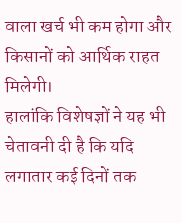वाला खर्च भी कम होगा और किसानों को आर्थिक राहत मिलेगी।
हालांकि विशेषज्ञों ने यह भी चेतावनी दी है कि यदि लगातार कई दिनों तक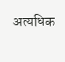अत्यधिक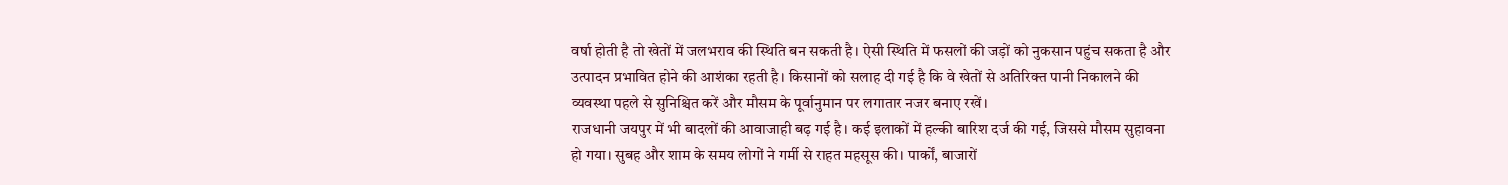वर्षा होती है तो खेतों में जलभराव की स्थिति बन सकती है। ऐसी स्थिति में फसलों की जड़ों को नुकसान पहुंच सकता है और उत्पादन प्रभावित होने की आशंका रहती है। किसानों को सलाह दी गई है कि वे खेतों से अतिरिक्त पानी निकालने की व्यवस्था पहले से सुनिश्चित करें और मौसम के पूर्वानुमान पर लगातार नजर बनाए रखें।
राजधानी जयपुर में भी बादलों की आवाजाही बढ़ गई है। कई इलाकों में हल्की बारिश दर्ज की गई, जिससे मौसम सुहावना हो गया। सुबह और शाम के समय लोगों ने गर्मी से राहत महसूस की। पार्कों, बाजारों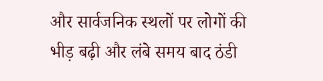और सार्वजनिक स्थलों पर लोगों की भीड़ बढ़ी और लंबे समय बाद ठंडी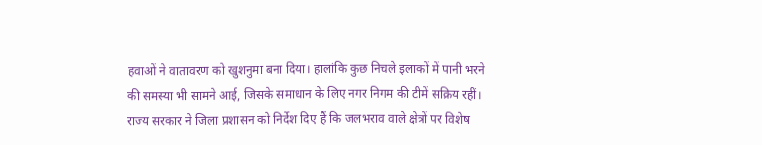हवाओं ने वातावरण को खुशनुमा बना दिया। हालांकि कुछ निचले इलाकों में पानी भरने की समस्या भी सामने आई, जिसके समाधान के लिए नगर निगम की टीमें सक्रिय रहीं।
राज्य सरकार ने जिला प्रशासन को निर्देश दिए हैं कि जलभराव वाले क्षेत्रों पर विशेष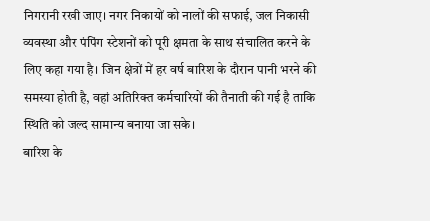निगरानी रखी जाए। नगर निकायों को नालों की सफाई, जल निकासी व्यवस्था और पंपिंग स्टेशनों को पूरी क्षमता के साथ संचालित करने के लिए कहा गया है। जिन क्षेत्रों में हर वर्ष बारिश के दौरान पानी भरने की समस्या होती है, वहां अतिरिक्त कर्मचारियों की तैनाती की गई है ताकि स्थिति को जल्द सामान्य बनाया जा सके।
बारिश के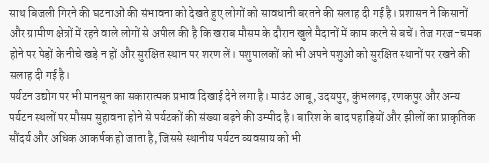साथ बिजली गिरने की घटनाओं की संभावना को देखते हुए लोगों को सावधानी बरतने की सलाह दी गई है। प्रशासन ने किसानों और ग्रामीण क्षेत्रों में रहने वाले लोगों से अपील की है कि खराब मौसम के दौरान खुले मैदानों में काम करने से बचें। तेज गरज-चमक होने पर पेड़ों के नीचे खड़े न हों और सुरक्षित स्थान पर शरण लें। पशुपालकों को भी अपने पशुओं को सुरक्षित स्थानों पर रखने की सलाह दी गई है।
पर्यटन उद्योग पर भी मानसून का सकारात्मक प्रभाव दिखाई देने लगा है। माउंट आबू, उदयपुर, कुंभलगढ़, रणकपुर और अन्य पर्यटन स्थलों पर मौसम सुहावना होने से पर्यटकों की संख्या बढ़ने की उम्मीद है। बारिश के बाद पहाड़ियों और झीलों का प्राकृतिक सौंदर्य और अधिक आकर्षक हो जाता है, जिससे स्थानीय पर्यटन व्यवसाय को भी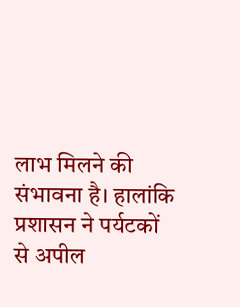लाभ मिलने की संभावना है। हालांकि प्रशासन ने पर्यटकों से अपील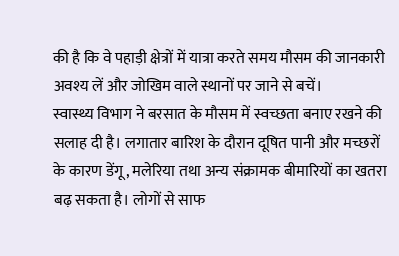की है कि वे पहाड़ी क्षेत्रों में यात्रा करते समय मौसम की जानकारी अवश्य लें और जोखिम वाले स्थानों पर जाने से बचें।
स्वास्थ्य विभाग ने बरसात के मौसम में स्वच्छता बनाए रखने की सलाह दी है। लगातार बारिश के दौरान दूषित पानी और मच्छरों के कारण डेंगू, मलेरिया तथा अन्य संक्रामक बीमारियों का खतरा बढ़ सकता है। लोगों से साफ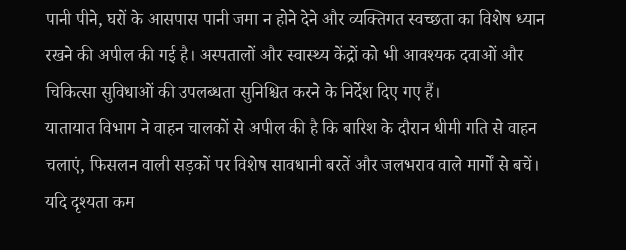पानी पीने, घरों के आसपास पानी जमा न होने देने और व्यक्तिगत स्वच्छता का विशेष ध्यान रखने की अपील की गई है। अस्पतालों और स्वास्थ्य केंद्रों को भी आवश्यक दवाओं और चिकित्सा सुविधाओं की उपलब्धता सुनिश्चित करने के निर्देश दिए गए हैं।
यातायात विभाग ने वाहन चालकों से अपील की है कि बारिश के दौरान धीमी गति से वाहन चलाएं, फिसलन वाली सड़कों पर विशेष सावधानी बरतें और जलभराव वाले मार्गों से बचें। यदि दृश्यता कम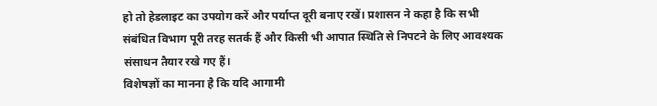हो तो हेडलाइट का उपयोग करें और पर्याप्त दूरी बनाए रखें। प्रशासन ने कहा है कि सभी संबंधित विभाग पूरी तरह सतर्क हैं और किसी भी आपात स्थिति से निपटने के लिए आवश्यक संसाधन तैयार रखे गए हैं।
विशेषज्ञों का मानना है कि यदि आगामी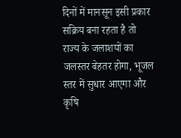दिनों में मानसून इसी प्रकार सक्रिय बना रहता है तो राज्य के जलाशयों का जलस्तर बेहतर होगा, भूजल स्तर में सुधार आएगा और कृषि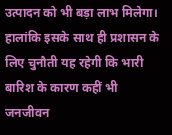उत्पादन को भी बड़ा लाभ मिलेगा। हालांकि इसके साथ ही प्रशासन के लिए चुनौती यह रहेगी कि भारी बारिश के कारण कहीं भी जनजीवन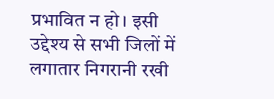प्रभावित न हो। इसी उद्देश्य से सभी जिलों में लगातार निगरानी रखी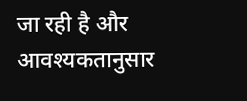जा रही है और आवश्यकतानुसार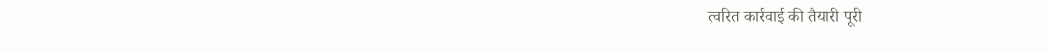त्वरित कार्रवाई की तैयारी पूरी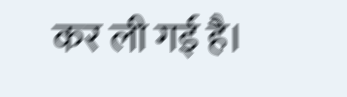कर ली गई है।